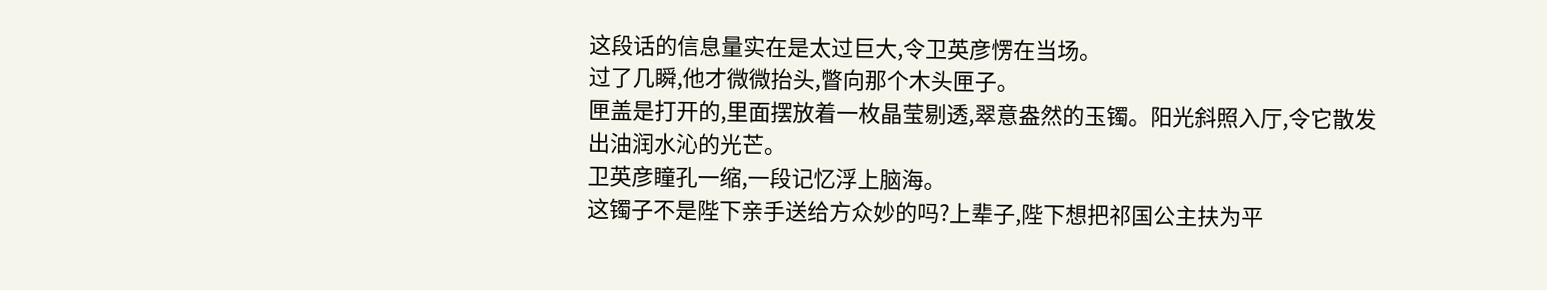这段话的信息量实在是太过巨大,令卫英彦愣在当场。
过了几瞬,他才微微抬头,瞥向那个木头匣子。
匣盖是打开的,里面摆放着一枚晶莹剔透,翠意盎然的玉镯。阳光斜照入厅,令它散发出油润水沁的光芒。
卫英彦瞳孔一缩,一段记忆浮上脑海。
这镯子不是陛下亲手送给方众妙的吗?上辈子,陛下想把祁国公主扶为平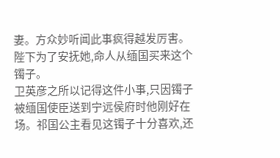妻。方众妙听闻此事疯得越发厉害。陛下为了安抚她,命人从缅国买来这个镯子。
卫英彦之所以记得这件小事,只因镯子被缅国使臣送到宁远侯府时他刚好在场。祁国公主看见这镯子十分喜欢,还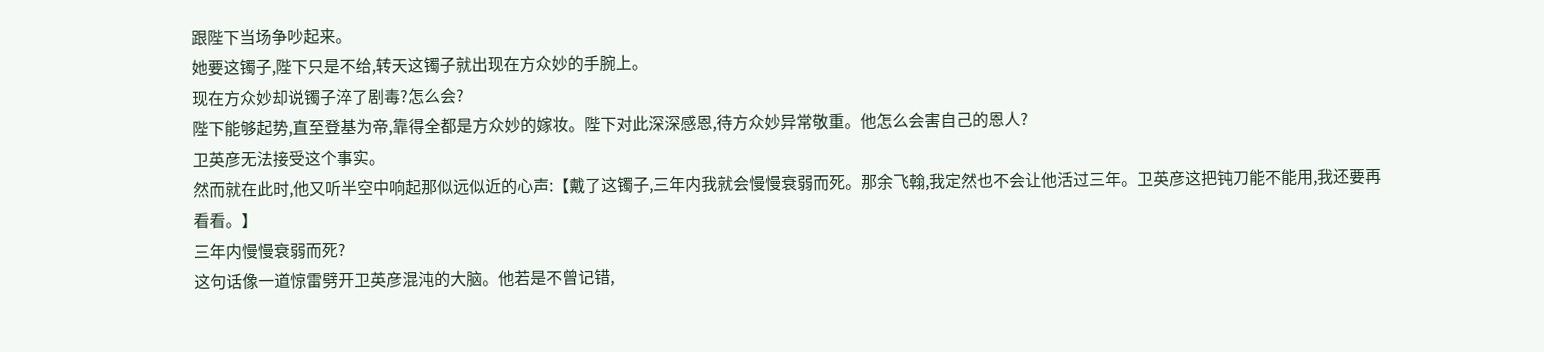跟陛下当场争吵起来。
她要这镯子,陛下只是不给,转天这镯子就出现在方众妙的手腕上。
现在方众妙却说镯子淬了剧毒?怎么会?
陛下能够起势,直至登基为帝,靠得全都是方众妙的嫁妆。陛下对此深深感恩,待方众妙异常敬重。他怎么会害自己的恩人?
卫英彦无法接受这个事实。
然而就在此时,他又听半空中响起那似远似近的心声:【戴了这镯子,三年内我就会慢慢衰弱而死。那余飞翰,我定然也不会让他活过三年。卫英彦这把钝刀能不能用,我还要再看看。】
三年内慢慢衰弱而死?
这句话像一道惊雷劈开卫英彦混沌的大脑。他若是不曾记错,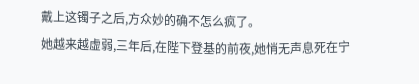戴上这镯子之后,方众妙的确不怎么疯了。
她越来越虚弱,三年后,在陛下登基的前夜,她悄无声息死在宁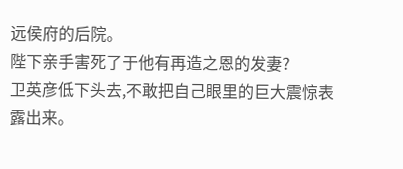远侯府的后院。
陛下亲手害死了于他有再造之恩的发妻?
卫英彦低下头去,不敢把自己眼里的巨大震惊表露出来。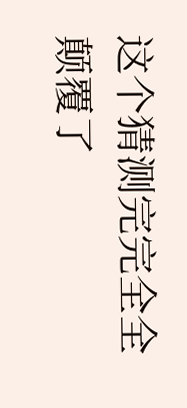这个猜测完完全全颠覆了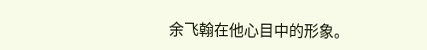余飞翰在他心目中的形象。